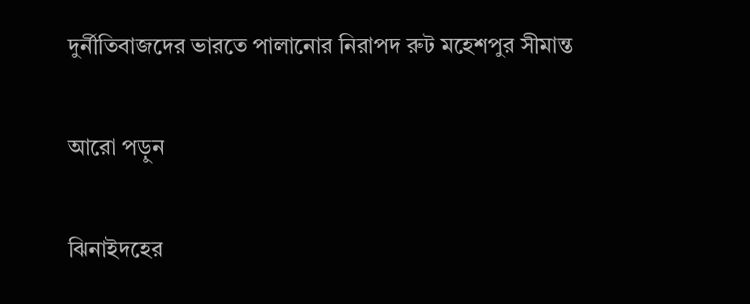দুর্নীতিবাজদের ভারতে পালানোর নিরাপদ রুট মহেশপুর সীমান্ত

আরো পড়ুন

ঝিনাইদহের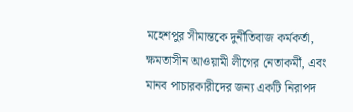মহেশপুর সীমান্তকে দুর্নীতিবাজ কর্মকর্তা, ক্ষমতাসীন আওয়ামী লীগের নেতাকর্মী, এবং মানব পাচারকারীদের জন্য একটি নিরাপদ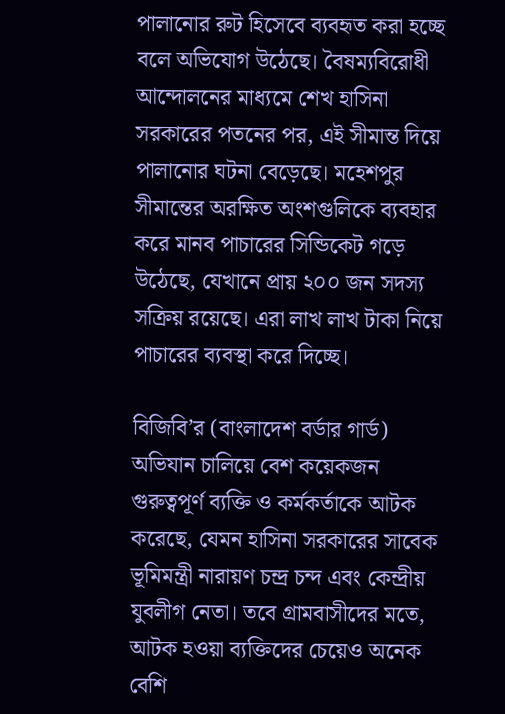পালানোর রুট হিসেবে ব্যবহৃত করা হচ্ছে বলে অভিযোগ উঠেছে। বৈষম্যবিরোধী আন্দোলনের মাধ্যমে শেখ হাসিনা সরকারের পতনের পর, এই সীমান্ত দিয়ে পালানোর ঘটনা বেড়েছে। মহেশপুর সীমান্তের অরক্ষিত অংশগুলিকে ব্যবহার করে মানব পাচারের সিন্ডিকেট গড়ে উঠেছে, যেখানে প্রায় ২০০ জন সদস্য সক্রিয় রয়েছে। এরা লাখ লাখ টাকা নিয়ে পাচারের ব্যবস্থা করে দিচ্ছে।

বিজিবি’র (বাংলাদেশ বর্ডার গার্ড) অভিযান চালিয়ে বেশ কয়েকজন গুরুত্বপূর্ণ ব্যক্তি ও কর্মকর্তাকে আটক করেছে, যেমন হাসিনা সরকারের সাবেক ভূমিমন্ত্রী নারায়ণ চন্দ্র চন্দ এবং কেন্দ্রীয় যুবলীগ নেতা। তবে গ্রামবাসীদের মতে, আটক হওয়া ব্যক্তিদের চেয়েও অনেক বেশি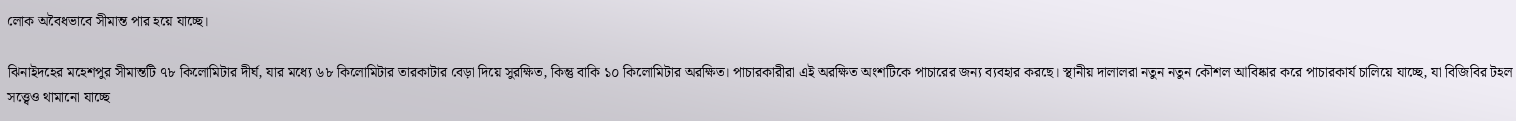লোক অবৈধভাবে সীমান্ত পার হয়ে যাচ্ছে।

ঝিনাইদহের মহেশপুর সীমান্তটি ৭৮ কিলোমিটার দীর্ঘ, যার মধ্যে ৬৮ কিলোমিটার তারকাটার বেড়া দিয়ে সুরক্ষিত, কিন্তু বাকি ১০ কিলোমিটার অরক্ষিত। পাচারকারীরা এই অরক্ষিত অংশটিকে পাচারের জন্য ব্যবহার করছে। স্থানীয় দালালরা নতুন নতুন কৌশল আবিষ্কার করে পাচারকার্য চালিয়ে যাচ্ছে, যা বিজিবির টহল সত্ত্বেও থামানো যাচ্ছে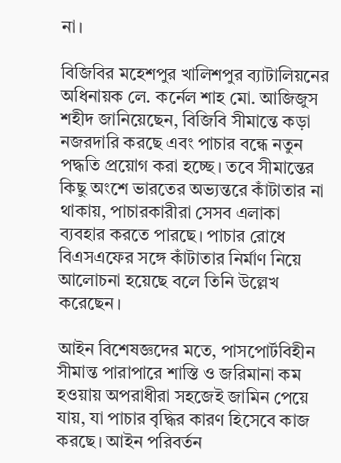না।

বিজিবির মহেশপুর খালিশপুর ব্যাটালিয়নের অধিনায়ক লে. কর্নেল শাহ মো. আজিজুস শহীদ জানিয়েছেন, বিজিবি সীমান্তে কড়া নজরদারি করছে এবং পাচার বন্ধে নতুন পদ্ধতি প্রয়োগ করা হচ্ছে। তবে সীমান্তের কিছু অংশে ভারতের অভ্যন্তরে কাঁটাতার না থাকায়, পাচারকারীরা সেসব এলাকা ব্যবহার করতে পারছে। পাচার রোধে বিএসএফের সঙ্গে কাঁটাতার নির্মাণ নিয়ে আলোচনা হয়েছে বলে তিনি উল্লেখ করেছেন।

আইন বিশেষজ্ঞদের মতে, পাসপোর্টবিহীন সীমান্ত পারাপারে শাস্তি ও জরিমানা কম হওয়ায় অপরাধীরা সহজেই জামিন পেয়ে যায়, যা পাচার বৃদ্ধির কারণ হিসেবে কাজ করছে। আইন পরিবর্তন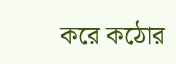করে কঠোর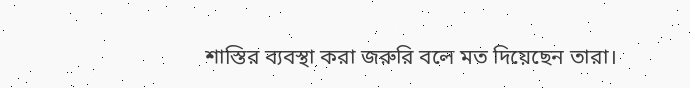শাস্তির ব্যবস্থা করা জরুরি বলে মত দিয়েছেন তারা।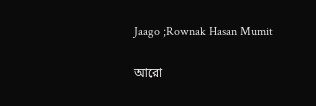Jaago ;Rownak Hasan Mumit

আরো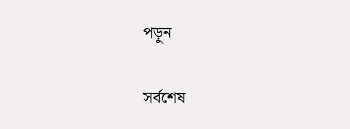পড়ুন

সর্বশেষ